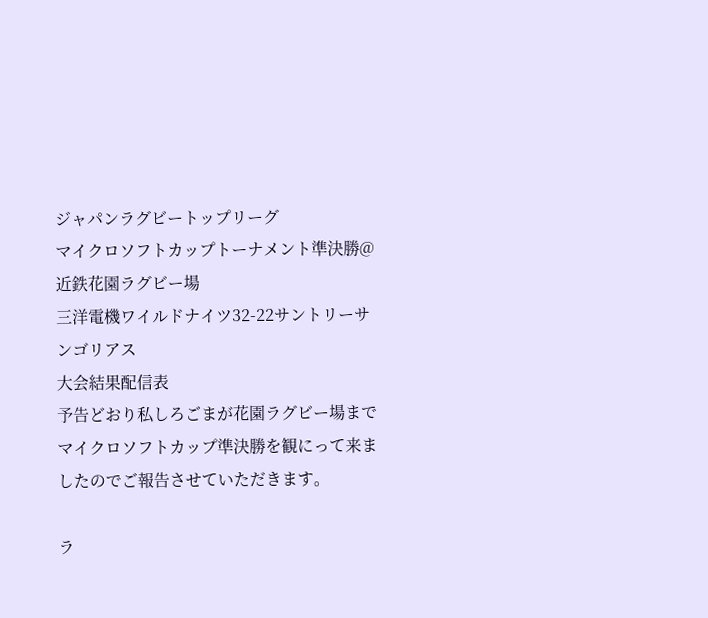ジャパンラグビートップリーグ
マイクロソフトカップトーナメント準決勝@近鉄花園ラグビー場
三洋電機ワイルドナイツ32-22サントリーサンゴリアス
大会結果配信表
予告どおり私しろごまが花園ラグビー場までマイクロソフトカップ準決勝を観にって来ましたのでご報告させていただきます。

ラ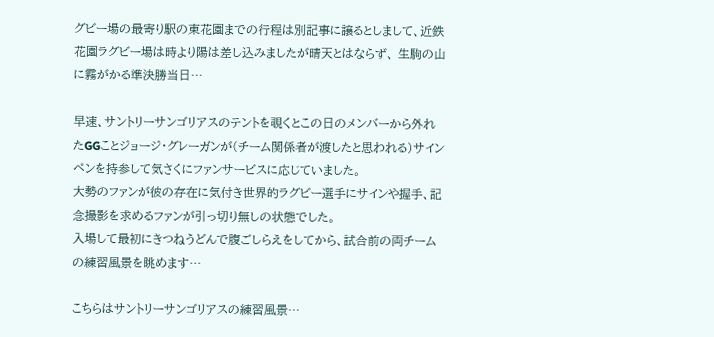グビー場の最寄り駅の東花園までの行程は別記事に譲るとしまして、近鉄花園ラグビー場は時より陽は差し込みましたが晴天とはならず、 生駒の山に霧がかる準決勝当日…

早速、サントリーサンゴリアスのテントを覗くとこの日のメンバーから外れたGGことジョージ・グレーガンが(チーム関係者が渡したと思われる)サインペンを持参して気さくにファンサービスに応じていました。
大勢のファンが彼の存在に気付き世界的ラグビー選手にサインや握手、記念撮影を求めるファンが引っ切り無しの状態でした。
入場して最初にきつねうどんで腹ごしらえをしてから、試合前の両チームの練習風景を眺めます…

こちらはサントリーサンゴリアスの練習風景…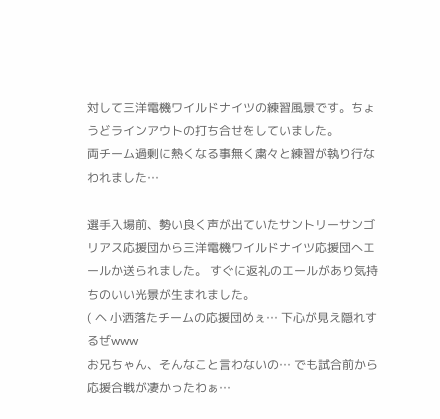対して三洋電機ワイルドナイツの練習風景です。ちょうどラインアウトの打ち合せをしていました。
両チーム過剰に熱くなる事無く粛々と練習が執り行なわれました…

選手入場前、勢い良く声が出ていたサントリーサンゴリアス応援団から三洋電機ワイルドナイツ応援団へエールか送られました。 すぐに返礼のエールがあり気持ちのいい光景が生まれました。
( ヘ 小洒落たチームの応援団めぇ… 下心が見え隠れするぜwww
お兄ちゃん、そんなこと言わないの… でも試合前から応援合戦が凄かったわぁ…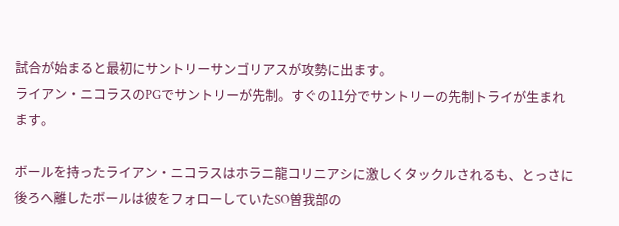試合が始まると最初にサントリーサンゴリアスが攻勢に出ます。
ライアン・ニコラスのPGでサントリーが先制。すぐの11分でサントリーの先制トライが生まれます。

ボールを持ったライアン・ニコラスはホラニ龍コリニアシに激しくタックルされるも、とっさに後ろへ離したボールは彼をフォローしていたSO曽我部の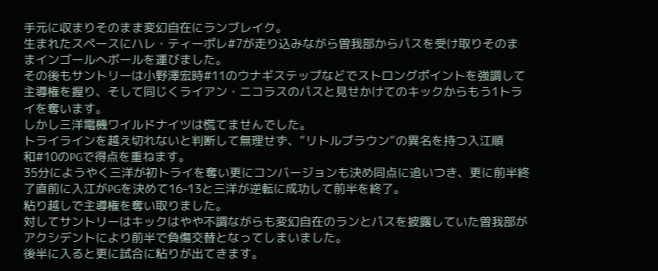手元に収まりそのまま変幻自在にランブレイク。
生まれたスペースにハレ・ティーポレ#7が走り込みながら曽我部からパスを受け取りそのままインゴールへボールを運びました。
その後もサントリーは小野澤宏時#11のウナギステップなどでストロングポイントを強調して主導権を握り、そして同じくライアン・ニコラスのパスと見せかけてのキックからもう1トライを奪います。
しかし三洋電機ワイルドナイツは慌てませんでした。
トライラインを越え切れないと判断して無理せず、”リトルブラウン”の異名を持つ入江順和#10のPGで得点を重ねます。
35分にようやく三洋が初トライを奪い更にコンバージョンも決め同点に追いつき、更に前半終了直前に入江がPGを決めて16-13と三洋が逆転に成功して前半を終了。
粘り越しで主導権を奪い取りました。
対してサントリーはキックはやや不調ながらも変幻自在のランとパスを披露していた曽我部がアクシデントにより前半で負傷交替となってしまいました。
後半に入ると更に試合に粘りが出てきます。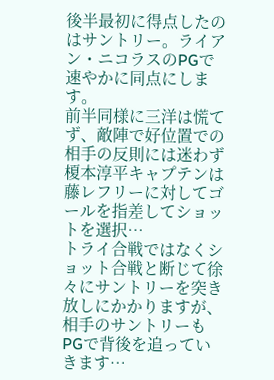後半最初に得点したのはサントリー。ライアン・ニコラスのPGで速やかに同点にします。
前半同様に三洋は慌てず、敵陣で好位置での相手の反則には迷わず榎本淳平キャプテンは藤レフリーに対してゴールを指差してショットを選択…
トライ合戦ではなくショット合戦と断じて徐々にサントリーを突き放しにかかりますが、相手のサントリーもPGで背後を追っていきます…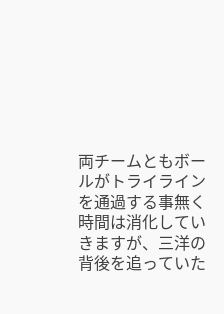両チームともボールがトライラインを通過する事無く時間は消化していきますが、三洋の背後を追っていた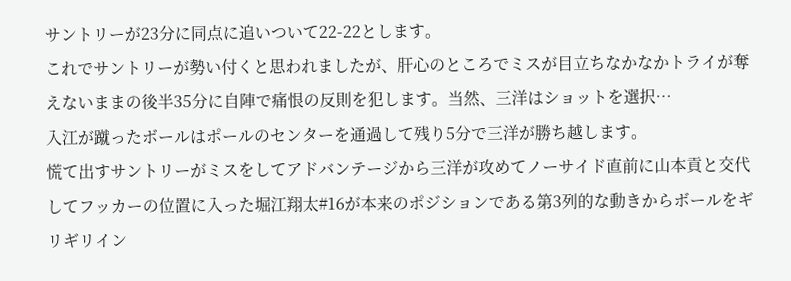サントリーが23分に同点に追いついて22-22とします。
これでサントリーが勢い付くと思われましたが、肝心のところでミスが目立ちなかなかトライが奪えないままの後半35分に自陣で痛恨の反則を犯します。当然、三洋はショットを選択…
入江が蹴ったボールはポールのセンターを通過して残り5分で三洋が勝ち越します。
慌て出すサントリーがミスをしてアドバンテージから三洋が攻めてノーサイド直前に山本貢と交代してフッカーの位置に入った堀江翔太#16が本来のポジションである第3列的な動きからボールをギリギリイン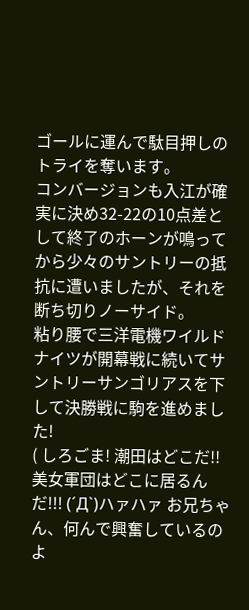ゴールに運んで駄目押しのトライを奪います。
コンバージョンも入江が確実に決め32-22の10点差として終了のホーンが鳴ってから少々のサントリーの抵抗に遭いましたが、それを断ち切りノーサイド。
粘り腰で三洋電機ワイルドナイツが開幕戦に続いてサントリーサンゴリアスを下して決勝戦に駒を進めました!
( しろごま! 潮田はどこだ!! 美女軍団はどこに居るんだ!!! (´Д`)ハァハァ お兄ちゃん、何んで興奮しているのよ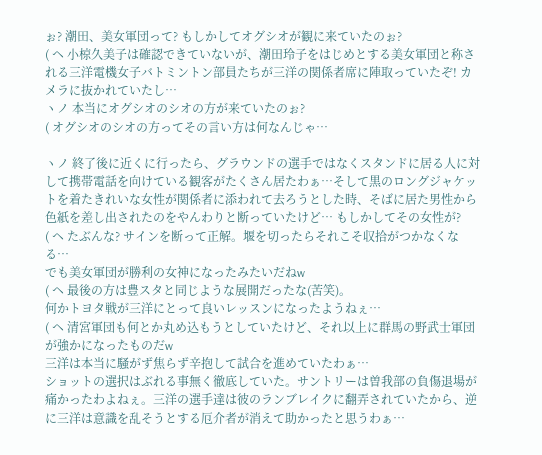ぉ? 潮田、美女軍団って? もしかしてオグシオが観に来ていたのぉ?
( ヘ 小椋久美子は確認できていないが、潮田玲子をはじめとする美女軍団と称される三洋電機女子バトミントン部員たちが三洋の関係者席に陣取っていたぞ! カメラに抜かれていたし…
ヽノ 本当にオグシオのシオの方が来ていたのぉ?
( オグシオのシオの方ってその言い方は何なんじゃ…

ヽノ 終了後に近くに行ったら、グラウンドの選手ではなくスタンドに居る人に対して携帯電話を向けている観客がたくさん居たわぁ…そして黒のロングジャケットを着たきれいな女性が関係者に添われて去ろうとした時、そばに居た男性から色紙を差し出されたのをやんわりと断っていたけど… もしかしてその女性が?
( ヘ たぶんな? サインを断って正解。堰を切ったらそれこそ収拾がつかなくなる…
でも美女軍団が勝利の女神になったみたいだねw
( ヘ 最後の方は豊スタと同じような展開だったな(苦笑)。
何かトヨタ戦が三洋にとって良いレッスンになったようねぇ…
( ヘ 清宮軍団も何とか丸め込もうとしていたけど、それ以上に群馬の野武士軍団が強かになったものだw
三洋は本当に騒がず焦らず辛抱して試合を進めていたわぁ…
ショットの選択はぶれる事無く徹底していた。サントリーは曽我部の負傷退場が痛かったわよねぇ。三洋の選手達は彼のランブレイクに翻弄されていたから、逆に三洋は意識を乱そうとする厄介者が消えて助かったと思うわぁ…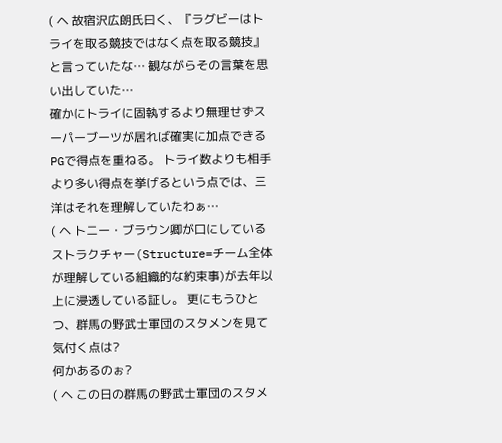( ヘ 故宿沢広朗氏曰く、『ラグビーはトライを取る競技ではなく点を取る競技』と言っていたな… 観ながらその言葉を思い出していた…
確かにトライに固執するより無理せずスーパーブーツが居れば確実に加点できるPGで得点を重ねる。 トライ数よりも相手より多い得点を挙げるという点では、三洋はそれを理解していたわぁ…
( ヘ トニー・ブラウン卿が口にしているストラクチャー(Structure=チーム全体が理解している組織的な約束事)が去年以上に浸透している証し。 更にもうひとつ、群馬の野武士軍団のスタメンを見て気付く点は?
何かあるのぉ?
( ヘ この日の群馬の野武士軍団のスタメ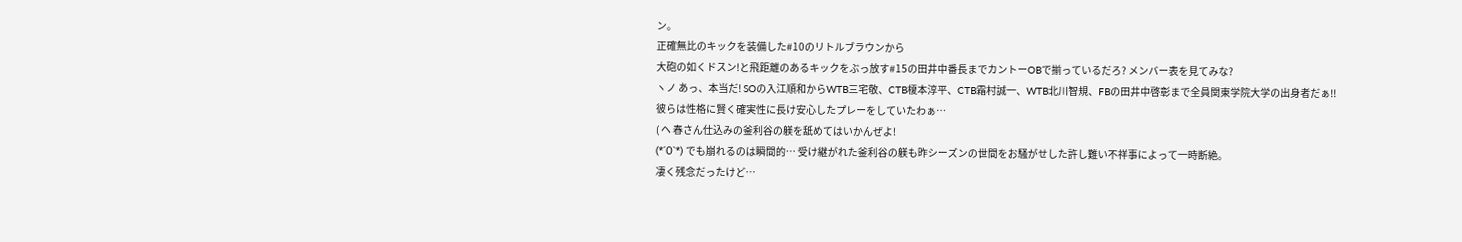ン。
正確無比のキックを装備した#10のリトルブラウンから
大砲の如くドスン!と飛距離のあるキックをぶっ放す#15の田井中番長までカントーOBで揃っているだろ? メンバー表を見てみな?
ヽノ あっ、本当だ! SOの入江順和からWTB三宅敬、CTB榎本淳平、CTB霜村誠一、WTB北川智規、FBの田井中啓彰まで全員関東学院大学の出身者だぁ!!
彼らは性格に賢く確実性に長け安心したプレーをしていたわぁ…
( ヘ 春さん仕込みの釜利谷の躾を舐めてはいかんぜよ!
(*´Ο`*) でも崩れるのは瞬間的… 受け継がれた釜利谷の躾も昨シーズンの世間をお騒がせした許し難い不祥事によって一時断絶。
凄く残念だったけど…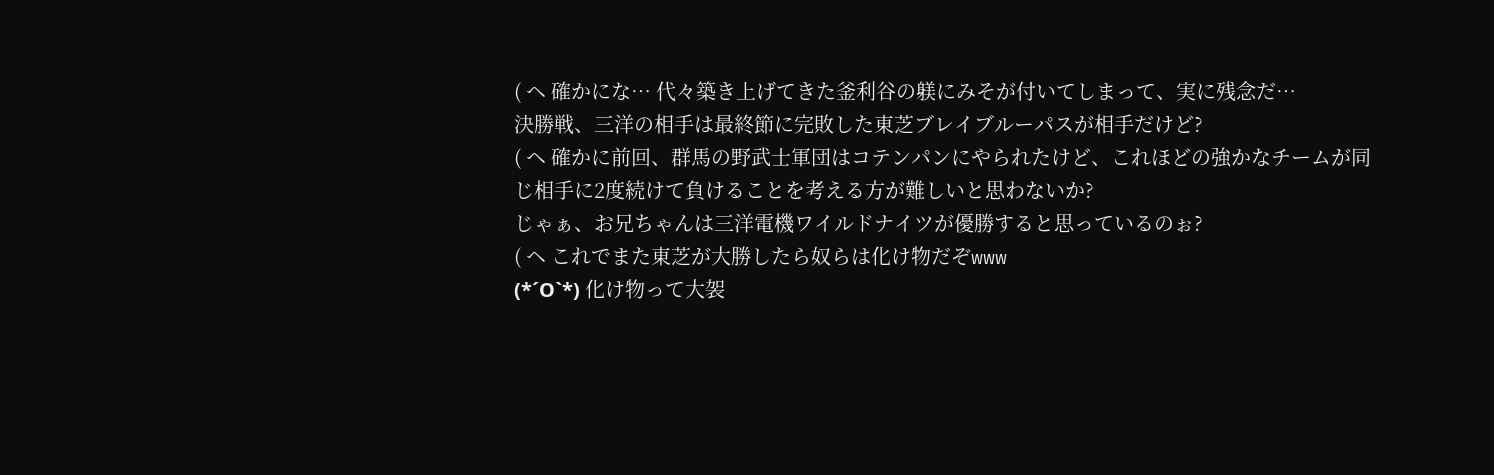( ヘ 確かにな… 代々築き上げてきた釜利谷の躾にみそが付いてしまって、実に残念だ…
決勝戦、三洋の相手は最終節に完敗した東芝ブレイブルーパスが相手だけど?
( ヘ 確かに前回、群馬の野武士軍団はコテンパンにやられたけど、これほどの強かなチームが同じ相手に2度続けて負けることを考える方が難しいと思わないか?
じゃぁ、お兄ちゃんは三洋電機ワイルドナイツが優勝すると思っているのぉ?
( ヘ これでまた東芝が大勝したら奴らは化け物だぞwww
(*´Ο`*) 化け物って大袈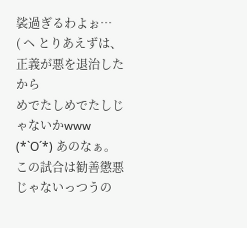裟過ぎるわよぉ…
( ヘ とりあえずは、
正義が悪を退治したから
めでたしめでたしじゃないかwww
(*`Ο´*) あのなぁ。
この試合は勧善懲悪じゃないっつうの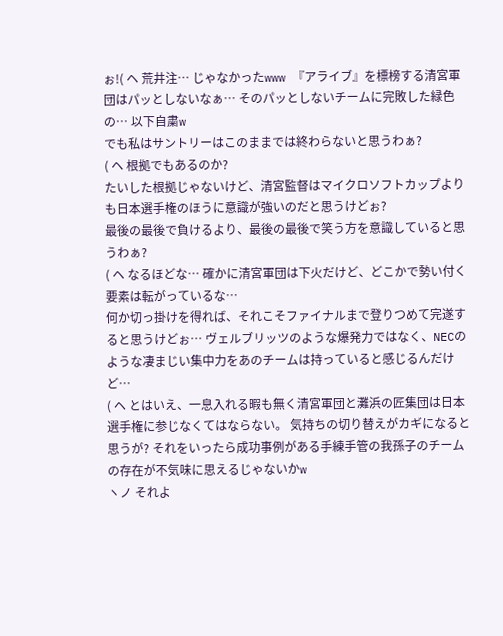ぉ!( ヘ 荒井注… じゃなかったwww 『アライブ』を標榜する清宮軍団はパッとしないなぁ… そのパッとしないチームに完敗した緑色の… 以下自粛w
でも私はサントリーはこのままでは終わらないと思うわぁ?
( ヘ 根拠でもあるのか?
たいした根拠じゃないけど、清宮監督はマイクロソフトカップよりも日本選手権のほうに意識が強いのだと思うけどぉ?
最後の最後で負けるより、最後の最後で笑う方を意識していると思うわぁ?
( ヘ なるほどな… 確かに清宮軍団は下火だけど、どこかで勢い付く要素は転がっているな…
何か切っ掛けを得れば、それこそファイナルまで登りつめて完遂すると思うけどぉ… ヴェルブリッツのような爆発力ではなく、NECのような凄まじい集中力をあのチームは持っていると感じるんだけど…
( ヘ とはいえ、一息入れる暇も無く清宮軍団と灘浜の匠集団は日本選手権に参じなくてはならない。 気持ちの切り替えがカギになると思うが? それをいったら成功事例がある手練手管の我孫子のチームの存在が不気味に思えるじゃないかw
ヽノ それよ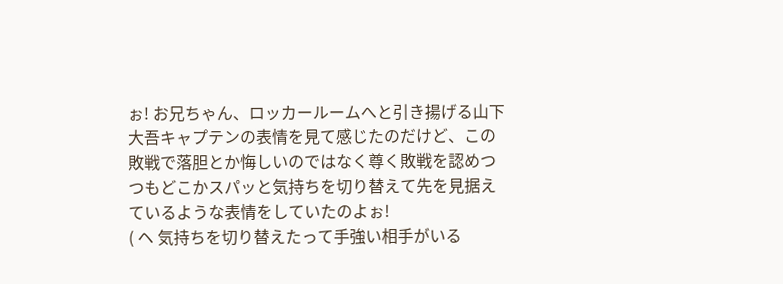ぉ! お兄ちゃん、ロッカールームへと引き揚げる山下大吾キャプテンの表情を見て感じたのだけど、この敗戦で落胆とか悔しいのではなく尊く敗戦を認めつつもどこかスパッと気持ちを切り替えて先を見据えているような表情をしていたのよぉ!
( ヘ 気持ちを切り替えたって手強い相手がいる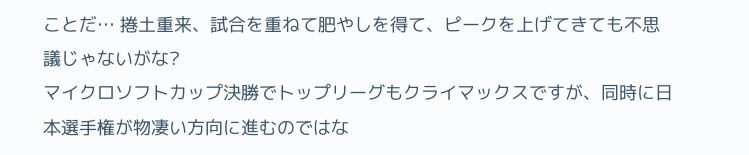ことだ… 捲土重来、試合を重ねて肥やしを得て、ピークを上げてきても不思議じゃないがな?
マイクロソフトカップ決勝でトップリーグもクライマックスですが、同時に日本選手権が物凄い方向に進むのではな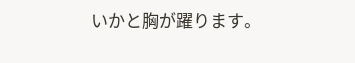いかと胸が躍ります。